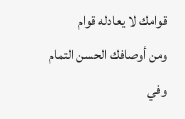قوامك لا يعادله قوام
ومن أوصافك الحسن التمام
وفي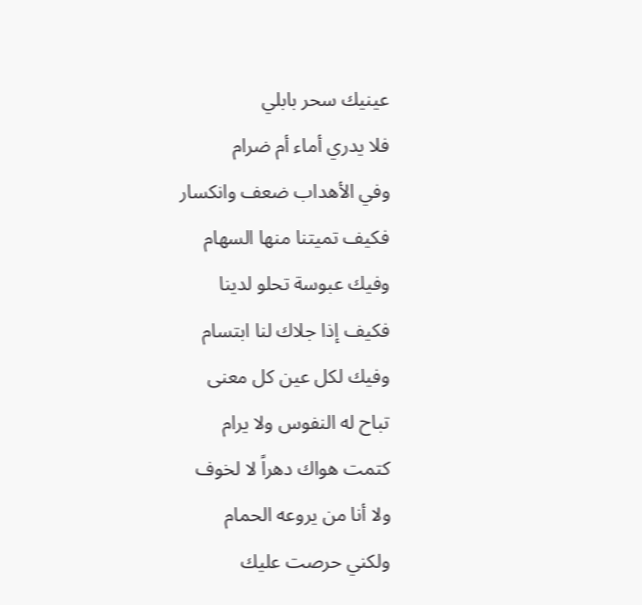عينيك سحر بابلي
فلا يدري أماء أم ضرام
وفي الأهداب ضعف وانكسار
فكيف تميتنا منها السهام
وفيك عبوسة تحلو لدينا
فكيف إذا جلاك لنا ابتسام
وفيك لكل عين كل معنى
تباح له النفوس ولا يرام
كتمت هواك دهراً لا لخوف
ولا أنا من يروعه الحمام
ولكني حرصت عليك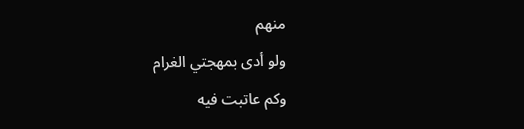منهم
ولو أدى بمهجتي الغرام
وكم عاتبت فيه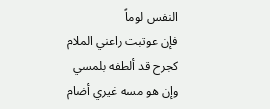النفس لوماً
فإن عوتبت راعني الملام
كجرح قد ألطفه بلمسي
وإن هو مسه غيري أضام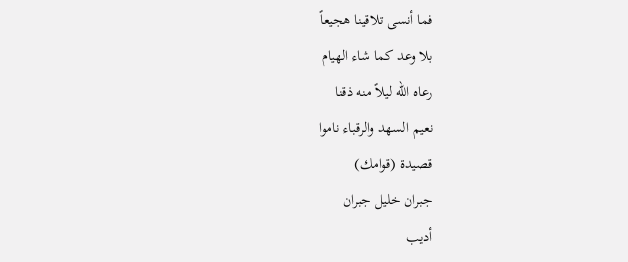فما أنسى تلاقينا هجيعاً
بلا وعد كما شاء الهيام
رعاه الله ليلاً منه ذقنا
نعيم السهد والرقباء ناموا
قصيدة (قوامك)
جبران خليل جبران
أديب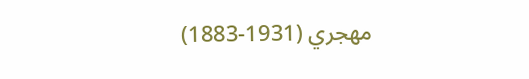مهجري (1931-1883)